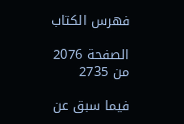فهرس الكتاب

الصفحة 2076 من 2735

فيما سبق عن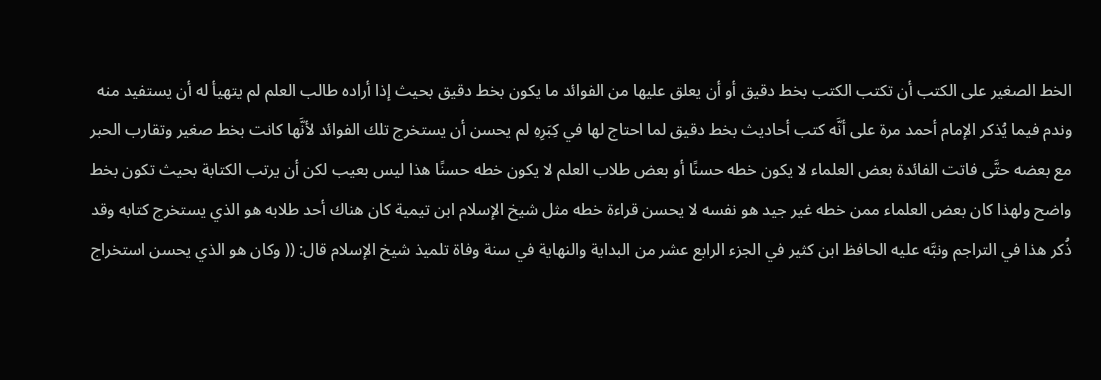الخط الصغير على الكتب أن تكتب الكتب بخط دقيق أو أن يعلق عليها من الفوائد ما يكون بخط دقيق بحيث إذا أراده طالب العلم لم يتهيأ له أن يستفيد منه وندم فيما يُذكر الإمام أحمد مرة على أنَّه كتب أحاديث بخط دقيق لما احتاج لها في كِبَرِهِ لم يحسن أن يستخرج تلك الفوائد لأنَّها كانت بخط صغير وتقارب الحبر مع بعضه حتَّى فاتت الفائدة بعض العلماء لا يكون خطه حسنًا أو بعض طلاب العلم لا يكون خطه حسنًا هذا ليس بعيب لكن أن يرتب الكتابة بحيث تكون بخط واضح ولهذا كان بعض العلماء ممن خطه غير جيد هو نفسه لا يحسن قراءة خطه مثل شيخ الإسلام ابن تيمية كان هناك أحد طلابه هو الذي يستخرج كتابه وقد ذُكر هذا في التراجم ونبَّه عليه الحافظ ابن كثير في الجزء الرابع عشر من البداية والنهاية في سنة وفاة تلميذ شيخ الإسلام قال: (( وكان هو الذي يحسن استخراج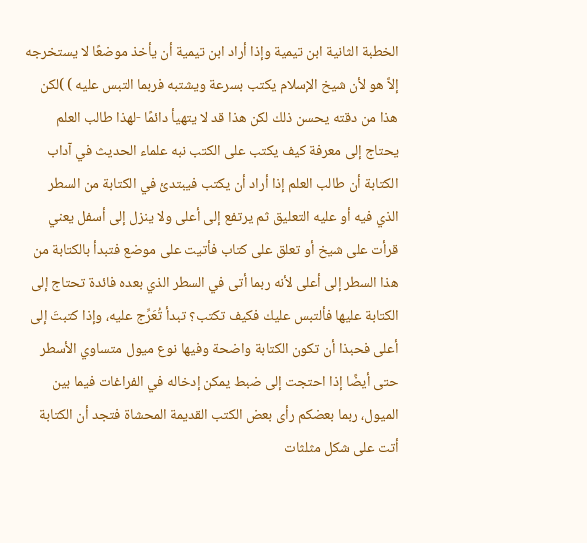الخطبة الثانية ابن تيمية وإذا أراد ابن تيمية أن يأخذ موضعًا لا يستخرجه إلاَّ هو لأن شيخ الإسلام يكتب بسرعة ويشتبه فربما التبس عليه ) )لكن هذا من دقته يحسن ذلك لكن هذا قد لا يتهيأ دائمًا -لهذا طالب العلم يحتاج إلى معرفة كيف يكتب على الكتب نبه علماء الحديث في آداب الكتابة أن طالب العلم إذا أراد أن يكتب فيبتدئ في الكتابة من السطر الذي فيه أو عليه التعليق ثم يرتفع إلى أعلى ولا ينزل إلى أسفل يعني قرأت على شيخ أو تعلق على كتاب فأتيت على موضع فتبدأ بالكتابة من هذا السطر إلى أعلى لأنه ربما أتى في السطر الذي بعده فائدة تحتاج إلى الكتابة عليها فألتبس عليك فكيف تكتب؟ تبدأ تُعَرِّج عليه، وإذا كتبتَ إلى أعلى فحبذا أن تكون الكتابة واضحة وفيها نوع ميول متساوي الأسطر حتى أيضًا إذا احتجت إلى ضبط يمكن إدخاله في الفراغات فيما بين الميول، ربما بعضكم رأى بعض الكتب القديمة المحشاة فتجد أن الكتابة أتت على شكل مثلثات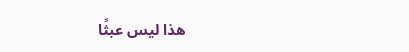هذا ليس عبثًا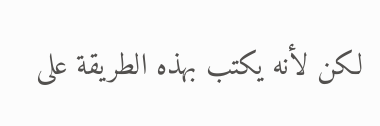لكن لأنه يكتب بهذه الطريقة على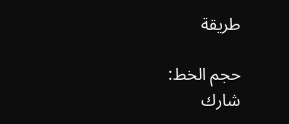طريقة

حجم الخط:
شارك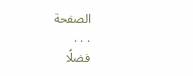الصفحة
. . .
فضلًا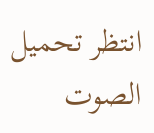انتظر تحميل الصوت